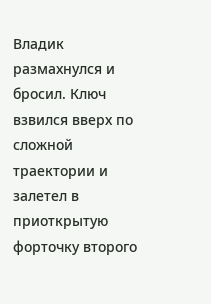Владик размахнулся и бросил. Ключ взвился вверх по сложной траектории и залетел в приоткрытую форточку второго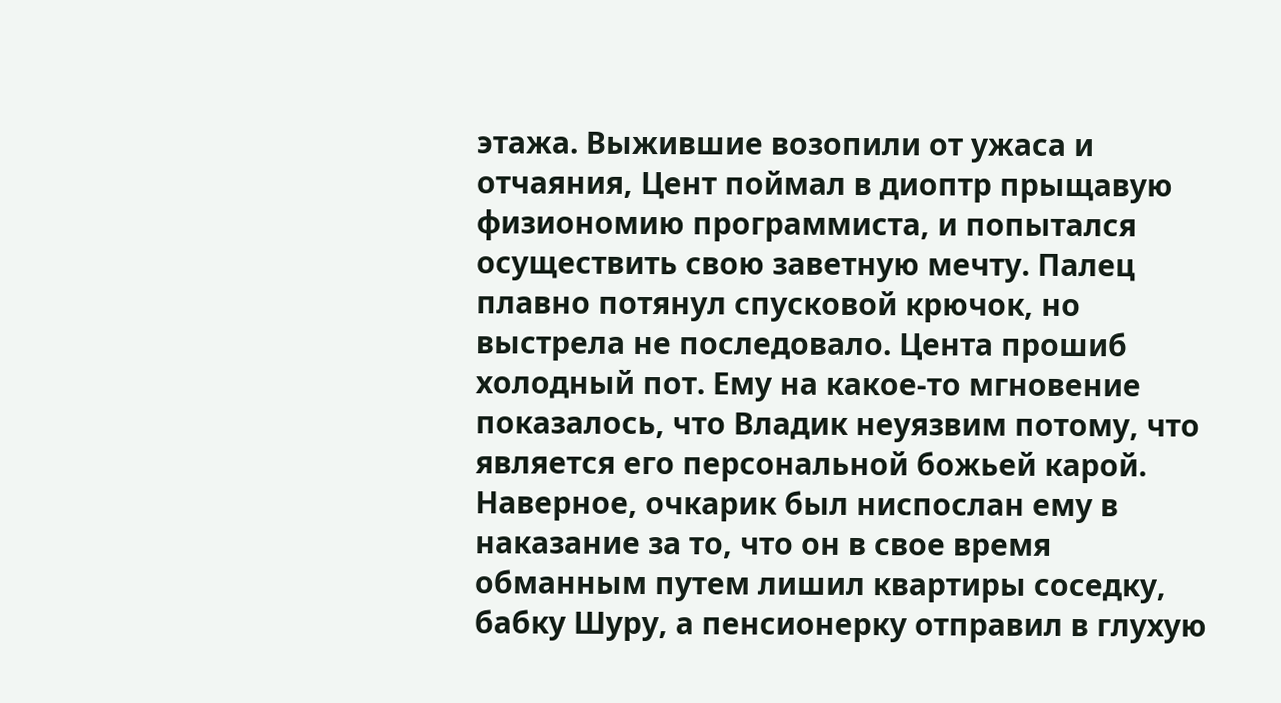этажа. Выжившие возопили от ужаса и отчаяния, Цент поймал в диоптр прыщавую физиономию программиста, и попытался осуществить свою заветную мечту. Палец плавно потянул спусковой крючок, но выстрела не последовало. Цента прошиб холодный пот. Ему на какое-то мгновение показалось, что Владик неуязвим потому, что является его персональной божьей карой. Наверное, очкарик был ниспослан ему в наказание за то, что он в свое время обманным путем лишил квартиры соседку, бабку Шуру, а пенсионерку отправил в глухую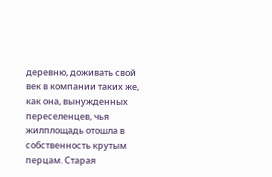деревню, доживать свой век в компании таких же, как она, вынужденных переселенцев, чья жилплощадь отошла в собственность крутым перцам. Старая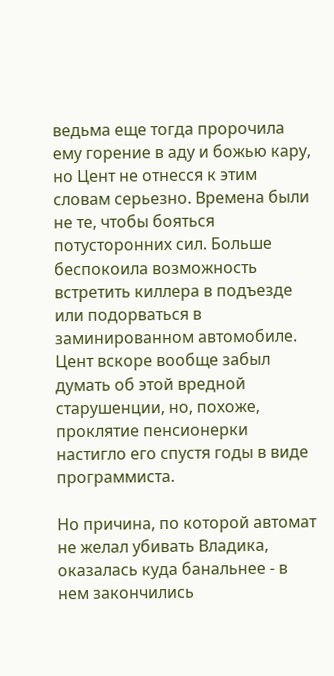ведьма еще тогда пророчила ему горение в аду и божью кару, но Цент не отнесся к этим словам серьезно. Времена были не те, чтобы бояться потусторонних сил. Больше беспокоила возможность встретить киллера в подъезде или подорваться в заминированном автомобиле. Цент вскоре вообще забыл думать об этой вредной старушенции, но, похоже, проклятие пенсионерки настигло его спустя годы в виде программиста.

Но причина, по которой автомат не желал убивать Владика, оказалась куда банальнее - в нем закончились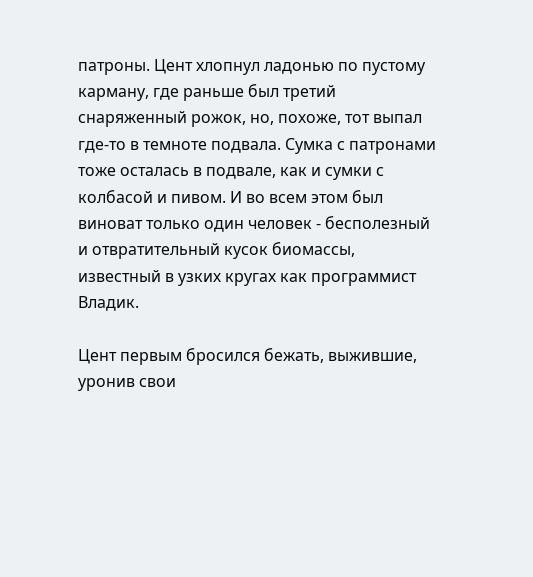патроны. Цент хлопнул ладонью по пустому карману, где раньше был третий снаряженный рожок, но, похоже, тот выпал где-то в темноте подвала. Сумка с патронами тоже осталась в подвале, как и сумки с колбасой и пивом. И во всем этом был виноват только один человек - бесполезный и отвратительный кусок биомассы, известный в узких кругах как программист Владик.

Цент первым бросился бежать, выжившие, уронив свои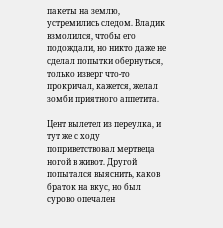пакеты на землю, устремились следом. Владик взмолился, чтобы его подождали, но никто даже не сделал попытки обернуться, только изверг что-то прокричал, кажется, желал зомби приятного аппетита.

Цент вылетел из переулка, и тут же с ходу поприветствовал мертвеца ногой в живот. Другой попытался выяснить, каков браток на вкус, но был сурово опечален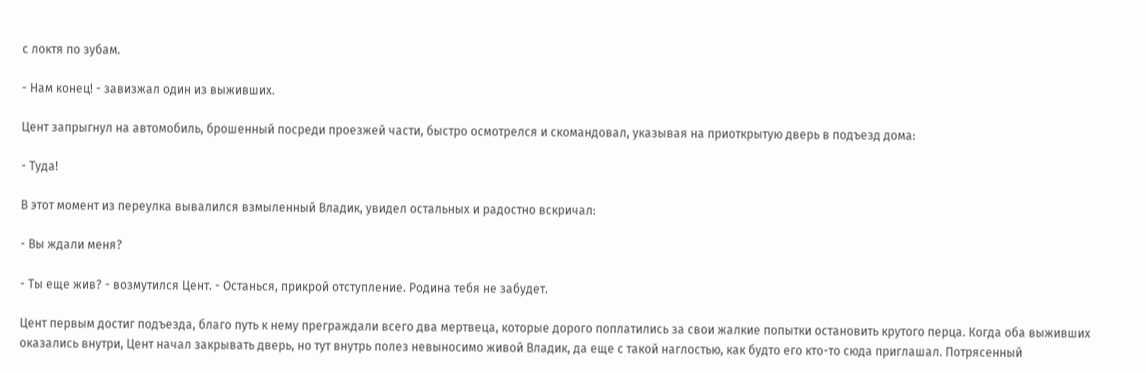с локтя по зубам.

- Нам конец! - завизжал один из выживших.

Цент запрыгнул на автомобиль, брошенный посреди проезжей части, быстро осмотрелся и скомандовал, указывая на приоткрытую дверь в подъезд дома:

- Туда!

В этот момент из переулка вывалился взмыленный Владик, увидел остальных и радостно вскричал:

- Вы ждали меня?

- Ты еще жив? - возмутился Цент. - Останься, прикрой отступление. Родина тебя не забудет.

Цент первым достиг подъезда, благо путь к нему преграждали всего два мертвеца, которые дорого поплатились за свои жалкие попытки остановить крутого перца. Когда оба выживших оказались внутри, Цент начал закрывать дверь, но тут внутрь полез невыносимо живой Владик, да еще с такой наглостью, как будто его кто-то сюда приглашал. Потрясенный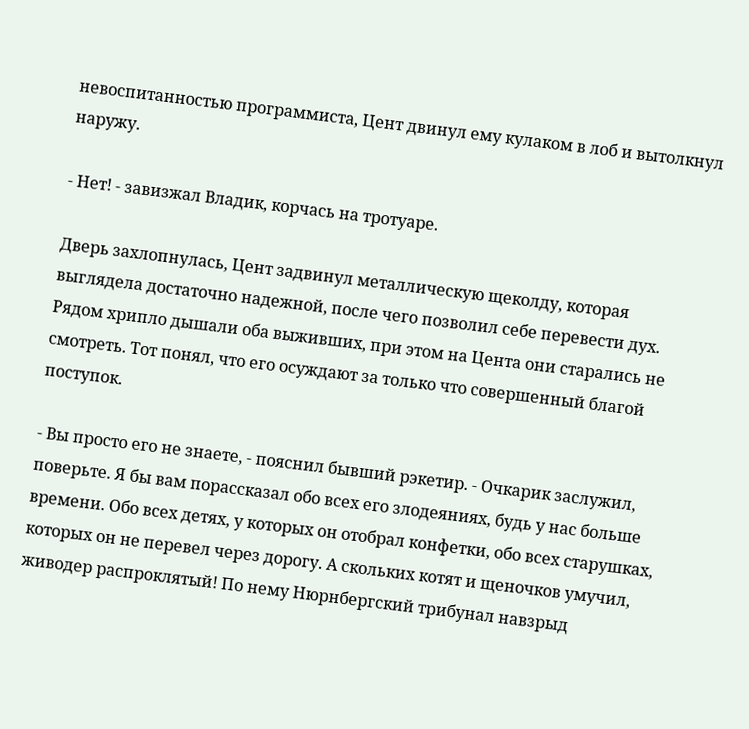невоспитанностью программиста, Цент двинул ему кулаком в лоб и вытолкнул наружу.

- Нет! - завизжал Владик, корчась на тротуаре.

Дверь захлопнулась, Цент задвинул металлическую щеколду, которая выглядела достаточно надежной, после чего позволил себе перевести дух. Рядом хрипло дышали оба выживших, при этом на Цента они старались не смотреть. Тот понял, что его осуждают за только что совершенный благой поступок.

- Вы просто его не знаете, - пояснил бывший рэкетир. - Очкарик заслужил, поверьте. Я бы вам порассказал обо всех его злодеяниях, будь у нас больше времени. Обо всех детях, у которых он отобрал конфетки, обо всех старушках, которых он не перевел через дорогу. А скольких котят и щеночков умучил, живодер распроклятый! По нему Нюрнбергский трибунал навзрыд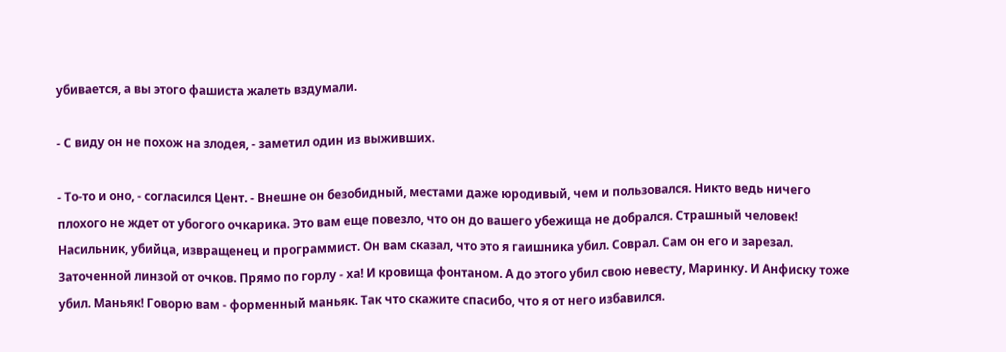убивается, а вы этого фашиста жалеть вздумали.

- С виду он не похож на злодея, - заметил один из выживших.

- То-то и оно, - согласился Цент. - Внешне он безобидный, местами даже юродивый, чем и пользовался. Никто ведь ничего плохого не ждет от убогого очкарика. Это вам еще повезло, что он до вашего убежища не добрался. Страшный человек! Насильник, убийца, извращенец и программист. Он вам сказал, что это я гаишника убил. Соврал. Сам он его и зарезал. Заточенной линзой от очков. Прямо по горлу - ха! И кровища фонтаном. А до этого убил свою невесту, Маринку. И Анфиску тоже убил. Маньяк! Говорю вам - форменный маньяк. Так что скажите спасибо, что я от него избавился.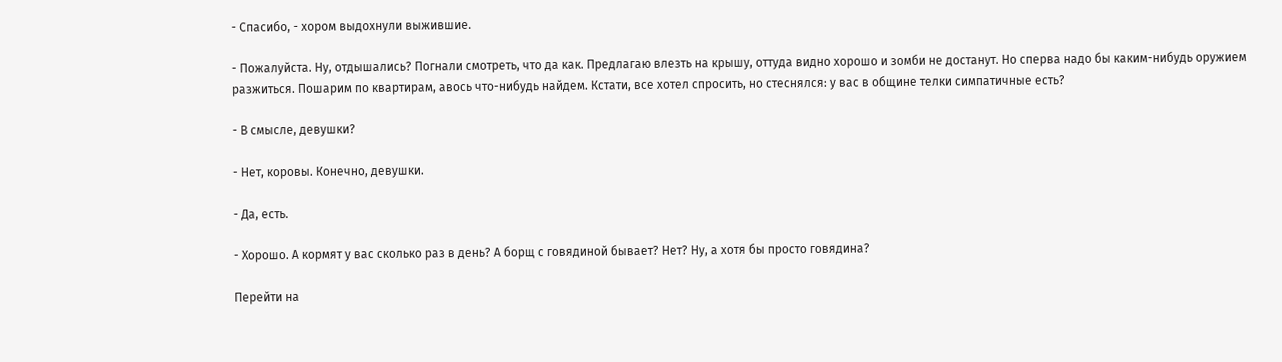- Спасибо, - хором выдохнули выжившие.

- Пожалуйста. Ну, отдышались? Погнали смотреть, что да как. Предлагаю влезть на крышу, оттуда видно хорошо и зомби не достанут. Но сперва надо бы каким-нибудь оружием разжиться. Пошарим по квартирам, авось что-нибудь найдем. Кстати, все хотел спросить, но стеснялся: у вас в общине телки симпатичные есть?

- В смысле, девушки?

- Нет, коровы. Конечно, девушки.

- Да, есть.

- Хорошо. А кормят у вас сколько раз в день? А борщ с говядиной бывает? Нет? Ну, а хотя бы просто говядина?

Перейти на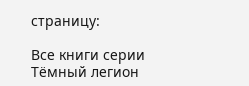страницу:

Все книги серии Тёмный легион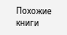Похожие книги